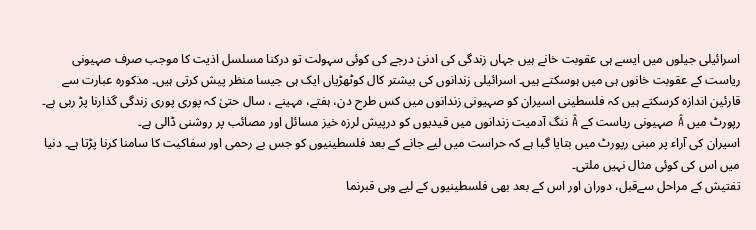اسرائیلی جیلوں میں ایسے ہی عقوبت خانے ہیں جہاں زندگی کی ادنیٰ درجے کی کوئی سہولت تو درکنا مسلسل اذیت کا موجب صرف صہیونی ریاست کے عقوبت خانوں ہی میں ہوسکتے ہیں۔ اسرائیلی زندانوں کی بیشتر کال کوٹھڑیاں ایک ہی جیسا منظر پیش کرتی ہیں۔ مذکورہ عبارت سے قارئین اندازہ کرسکتے ہیں کہ فلسطینی اسیران کو صہیونی زندانوں میں کس طرح دن، ہفتے، مہینے ، سال حتیٰ کہ پوری پوری زندگی گذارنا پڑ رہی ہے۔
رپورٹ میں Â صہیونی ریاست کے Â ننگ آدمیت زندانوں میں قیدیوں کو درپیش لرزہ خیز مسائل اور مصائب پر روشنی ڈالی ہے۔
اسیران کی آراء پر مبنی رپورٹ میں بتایا گیا ہے کہ حراست میں لیے جانے کے بعد فلسطینیوں کو جس بے رحمی اور سفاکیت کا سامنا کرنا پڑتا ہے۔ دنیا میں اس کی کوئی مثال نہیں ملتی۔
تفتیش کے مراحل سےقبل، دوران اور اس کے بعد بھی فلسطینیوں کے لیے وہی قبرنما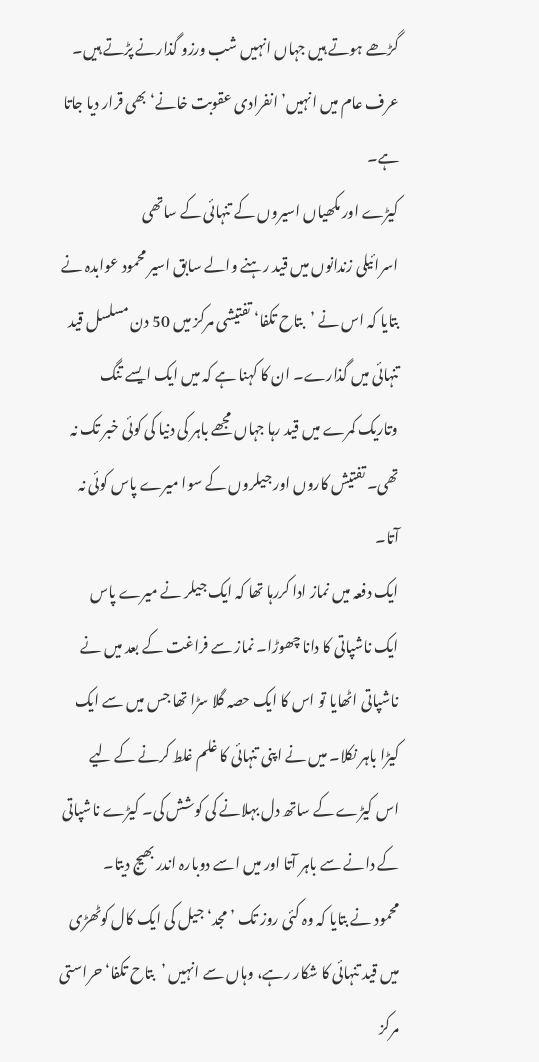گڑھے ہوتے ہیں جہاں انہیں شب ورزو گذارنے پڑتے ہیں۔ عرف عام میں انہیں’انفرادی عقوبت خانے‘ بھی قرار دیا جاتا ہے۔
کیڑے اور مکھیاں اسیروں کے تنہائی کے ساتھی
اسرائیلی زندانوں میں قید رہنے والے سابق اسیر محمود عوابدہ نے بتایا کہ اس نے ’بتاح تکفا‘ تفتیشی مرکز میں 50 دن مسلسل قید تنہائی میں گذارے۔ ان کا کہنا ہے کہ میں ایک ایسے تنگ وتاریک کمرے میں قید رہا جہاں مجھے باہر کی دنیا کی کوئی خبر تک نہ تھی۔ تفتیش کاروں اور جیلروں کے سوا میرے پاس کوئی نہ آتا۔
ایک دفعہ میں نماز ادا کررہا تھا کہ ایک جیلر نے میرے پاس ایک ناشپاتی کا دانا چھوڑا۔ نماز سے فراغت کے بعد میں نے ناشپاتی اٹھایا تو اس کا ایک حصہ گلا سڑا تھا جس میں سے ایک کیڑا باہر نکلا۔ میں نے اپنی تنہائی کا غلم غلط کرنے کے لیے اس کیڑے کے ساتھ دل بہلانے کی کوشش کی۔ کیڑے ناشپاتی کے دانے سے باہر آتا اور میں اسے دوبارہ اندر بھیج دیتا۔
محمود نے بتایا کہ وہ کئی روز تک ’مجد‘ جیل کی ایک کال کوٹھڑی میں قید تنہائی کا شکار رہے، وہاں سے انہیں ’بتاح تکفا‘ حراستی مرکز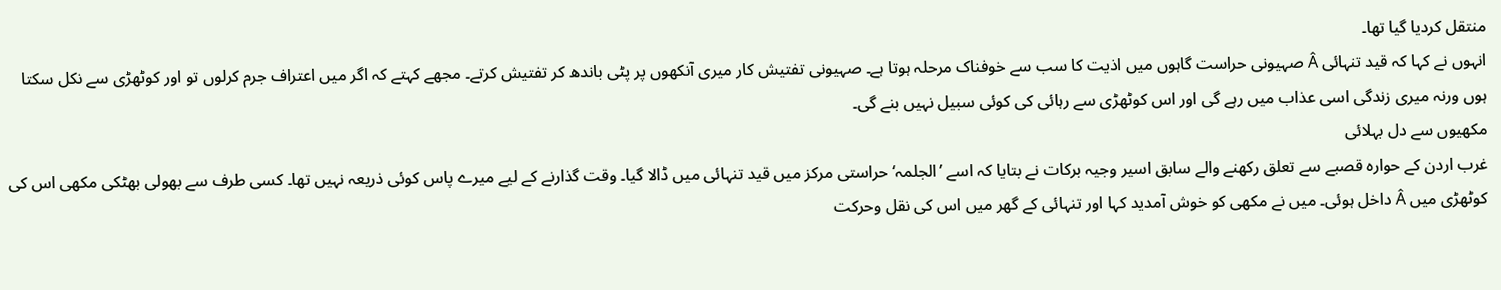منتقل کردیا گیا تھا۔
انہوں نے کہا کہ قید تنہائی Â صہیونی حراست گاہوں میں اذیت کا سب سے خوفناک مرحلہ ہوتا ہے۔ صہیونی تفتیش کار میری آنکھوں پر پٹی باندھ کر تفتیش کرتے۔ مجھے کہتے کہ اگر میں اعتراف جرم کرلوں تو اور کوٹھڑی سے نکل سکتا ہوں ورنہ میری زندگی اسی عذاب میں رہے گی اور اس کوٹھڑی سے رہائی کی کوئی سبیل نہیں بنے گی۔
مکھیوں سے دل بہلائی
غرب اردن کے حوارہ قصبے سے تعلق رکھنے والے سابق اسیر وجیہ برکات نے بتایا کہ اسے ’الجلمہ‘ حراستی مرکز میں قید تنہائی میں ڈالا گیا۔ وقت گذارنے کے لیے میرے پاس کوئی ذریعہ نہیں تھا۔ کسی طرف سے بھولی بھٹکی مکھی اس کی کوٹھڑی میں Â داخل ہوئی۔ میں نے مکھی کو خوش آمدید کہا اور تنہائی کے گھر میں اس کی نقل وحرکت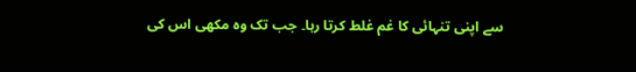سے اپنی تنہائی کا غم غلط کرتا رہا۔ جب تک وہ مکھی اس کی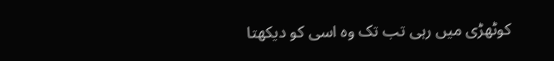کوٹھڑی میں رہی تب تک وہ اسی کو دیکھتا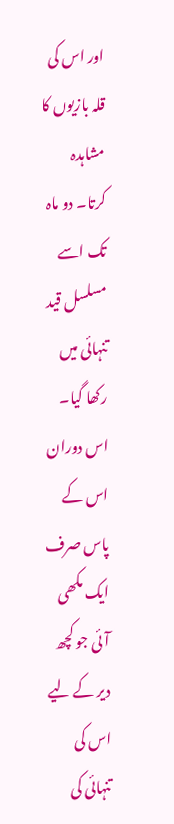اور اس کی قلہ بازیوں کا مشاہدہ کرتا۔ دو ماہ تک اسے مسلسل قید تنہائی میں رکھا گیا۔ اس دوران اس کے پاس صرف ایک مکھی آئی جو کچھ دیر کے لیے اس کی تنہائی کی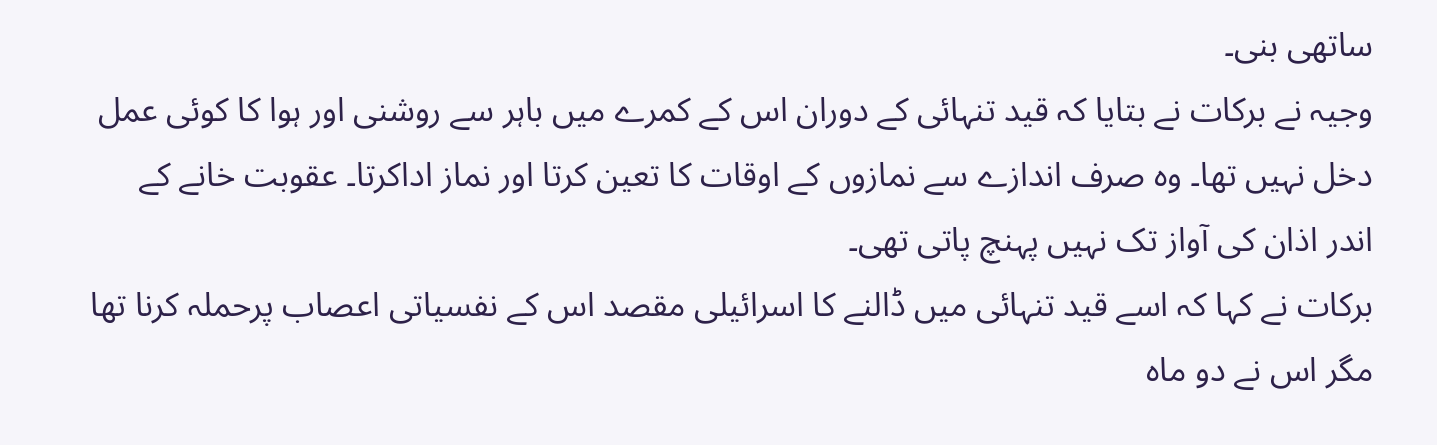ساتھی بنی۔
وجیہ نے برکات نے بتایا کہ قید تنہائی کے دوران اس کے کمرے میں باہر سے روشنی اور ہوا کا کوئی عمل دخل نہیں تھا۔ وہ صرف اندازے سے نمازوں کے اوقات کا تعین کرتا اور نماز اداکرتا۔ عقوبت خانے کے اندر اذان کی آواز تک نہیں پہنچ پاتی تھی۔
برکات نے کہا کہ اسے قید تنہائی میں ڈالنے کا اسرائیلی مقصد اس کے نفسیاتی اعصاب پرحملہ کرنا تھا مگر اس نے دو ماہ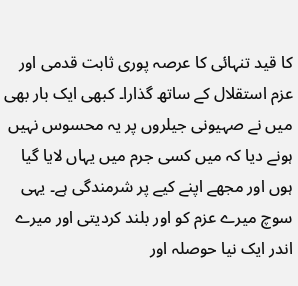کا قید تنہائی کا عرصہ پوری ثابت قدمی اور عزم استقلال کے ساتھ گذارا۔ کبھی ایک بار بھی میں نے صہیونی جیلروں پر یہ محسوس نہیں ہونے دیا کہ میں کسی جرم میں یہاں لایا گیا ہوں اور مجھے اپنے کیے پر شرمندگی ہے۔ یہی سوچ میرے عزم کو اور بلند کردیتی اور میرے اندر ایک نیا حوصلہ اور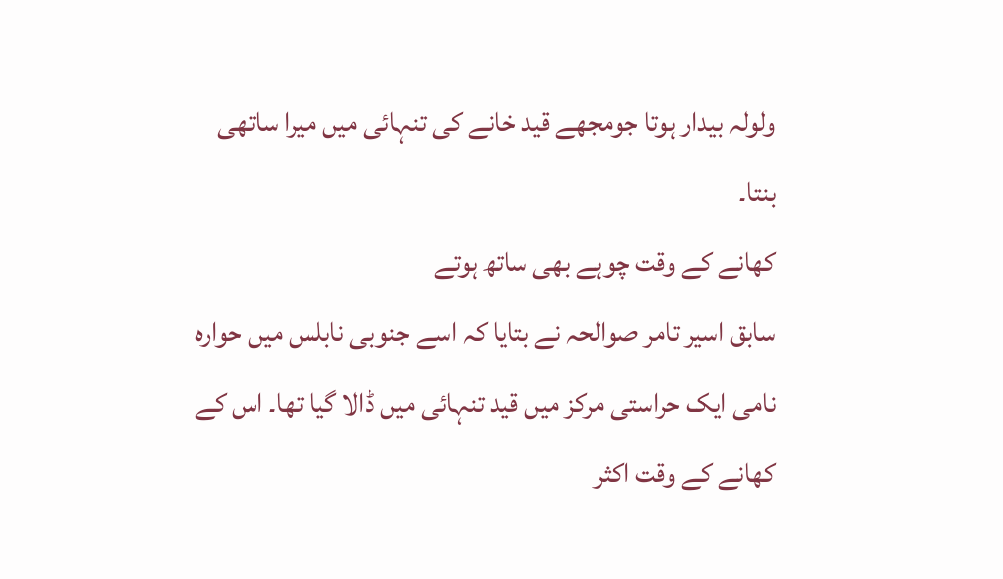ولولہ بیدار ہوتا جومجھے قید خانے کی تنہائی میں میرا ساتھی بنتا۔
کھانے کے وقت چوہے بھی ساتھ ہوتے
سابق اسیر تامر صوالحہ نے بتایا کہ اسے جنوبی نابلس میں حوارہ نامی ایک حراستی مرکز میں قید تنہائی میں ڈالا گیا تھا۔ اس کے کھانے کے وقت اکثر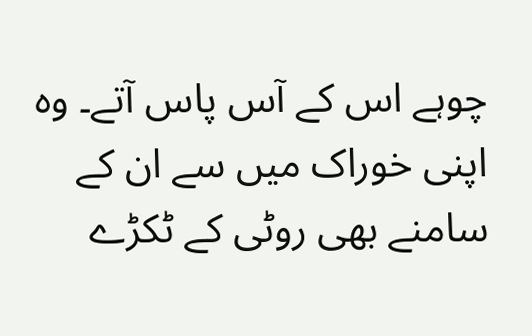چوہے اس کے آس پاس آتے۔ وہ اپنی خوراک میں سے ان کے سامنے بھی روٹی کے ٹکڑے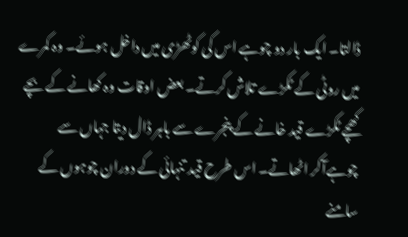ڈالتا۔ ایک بار دو چوہے اس کی کوٹھڑی میں داخل ہوئے۔ وہ کمرے میں روٹی کے ٹکڑے تلاش کرتے۔ بعض اوقات وہ کھانے کے بچے کھچے ٹکڑے قید خانے کے پنجرے سے باہر ڈال دیتا جہاں سے چوہےآکر اٹھاتے۔ اس طرح قید تنہائی کے دوران چوہوں کے سامنے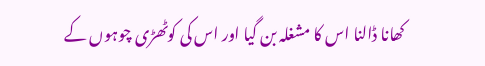کھانا ڈالنا اس کا مشغلہ بن گیا اور اس کی کوٹھڑی چوہوں کے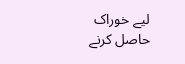لیے خوراک حاصل کرنے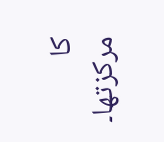کا مرکزتھا۔